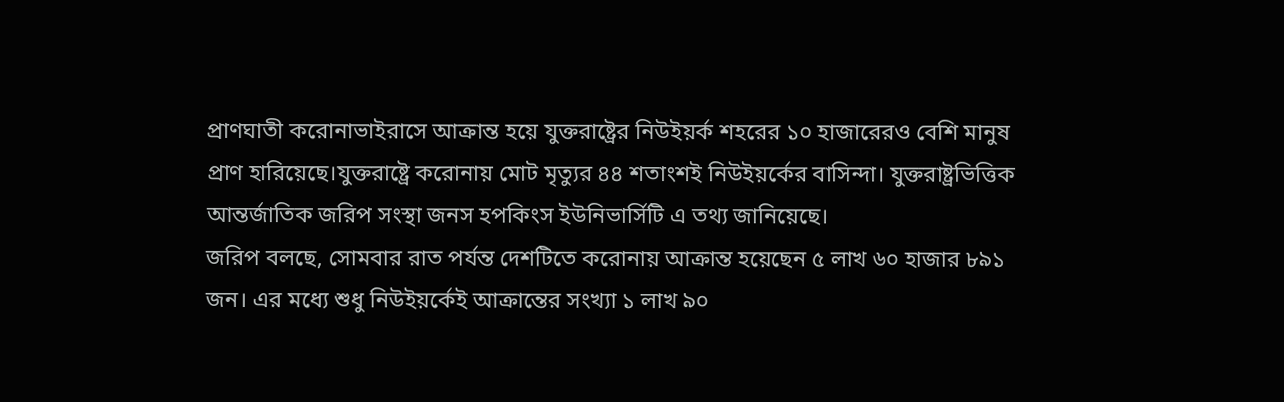প্রাণঘাতী করোনাভাইরাসে আক্রান্ত হয়ে যুক্তরাষ্ট্রের নিউইয়র্ক শহরের ১০ হাজারেরও বেশি মানুষ প্রাণ হারিয়েছে।যুক্তরাষ্ট্রে করোনায় মোট মৃত্যুর ৪৪ শতাংশই নিউইয়র্কের বাসিন্দা। যুক্তরাষ্ট্রভিত্তিক আন্তর্জাতিক জরিপ সংস্থা জনস হপকিংস ইউনিভার্সিটি এ তথ্য জানিয়েছে।
জরিপ বলছে, সোমবার রাত পর্যন্ত দেশটিতে করোনায় আক্রান্ত হয়েছেন ৫ লাখ ৬০ হাজার ৮৯১ জন। এর মধ্যে শুধু নিউইয়র্কেই আক্রান্তের সংখ্যা ১ লাখ ৯০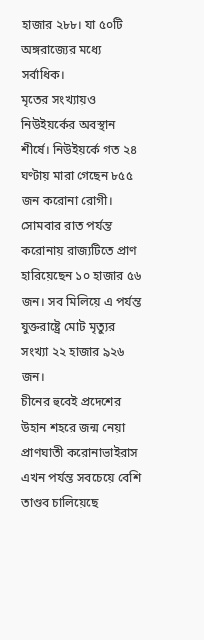হাজার ২৮৮। যা ৫০টি অঙ্গরাজ্যের মধ্যে সর্বাধিক।
মৃতের সংখ্যায়ও নিউইয়র্কের অবস্থান শীর্ষে। নিউইয়র্কে গত ২৪ ঘণ্টায় মারা গেছেন ৮৫৫ জন করোনা রোগী। সোমবার রাত পর্যন্ত করোনায় রাজ্যটিতে প্রাণ হারিয়েছেন ১০ হাজার ৫৬ জন। সব মিলিয়ে এ পর্যন্ত যুক্তরাষ্ট্রে মোট মৃত্যুর সংখ্যা ২২ হাজার ৯২৬ জন।
চীনের হুবেই প্রদেশের উহান শহরে জন্ম নেয়া প্রাণঘাতী করোনাভাইরাস এখন পর্যন্ত সবচেয়ে বেশি তাণ্ডব চালিয়েছে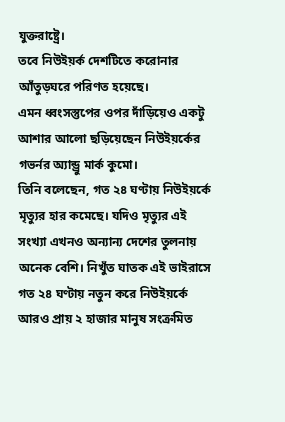যুক্তরাষ্ট্রে।
তবে নিউইয়র্ক দেশটিতে করোনার আঁতুড়ঘরে পরিণত হয়েছে।
এমন ধ্বংসস্তুপের ওপর দাঁড়িয়েও একটু আশার আলো ছড়িয়েছেন নিউইয়র্কের গভর্নর অ্যান্ড্রু মার্ক কুমো।
তিনি বলেছেন, গত ২৪ ঘণ্টায় নিউইয়র্কে মৃত্যুর হার কমেছে। যদিও মৃত্যুর এই সংখ্যা এখনও অন্যান্য দেশের তুলনায় অনেক বেশি। নিখুঁত ঘাতক এই ভাইরাসে গত ২৪ ঘণ্টায় নতুন করে নিউইয়র্কে আরও প্রায় ২ হাজার মানুষ সংক্রমিত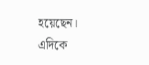হয়েছেন।
এদিকে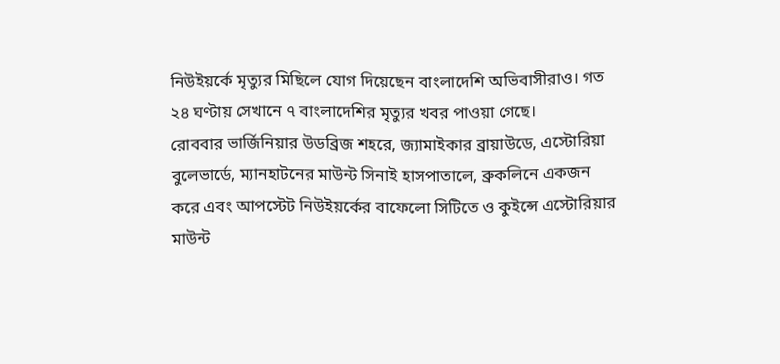নিউইয়র্কে মৃত্যুর মিছিলে যোগ দিয়েছেন বাংলাদেশি অভিবাসীরাও। গত ২৪ ঘণ্টায় সেখানে ৭ বাংলাদেশির মৃত্যুর খবর পাওয়া গেছে।
রোববার ভার্জিনিয়ার উডব্রিজ শহরে, জ্যামাইকার ব্রায়াউডে, এস্টোরিয়া বুলেভার্ডে, ম্যানহাটনের মাউন্ট সিনাই হাসপাতালে, ব্রুকলিনে একজন করে এবং আপস্টেট নিউইয়র্কের বাফেলো সিটিতে ও কুইন্সে এস্টোরিয়ার মাউন্ট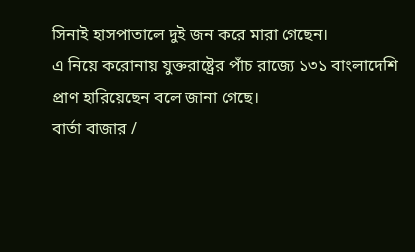সিনাই হাসপাতালে দুই জন করে মারা গেছেন।
এ নিয়ে করোনায় যুক্তরাষ্ট্রের পাঁচ রাজ্যে ১৩১ বাংলাদেশি প্রাণ হারিয়েছেন বলে জানা গেছে।
বার্তা বাজার /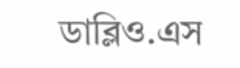ডাব্লিও.এস